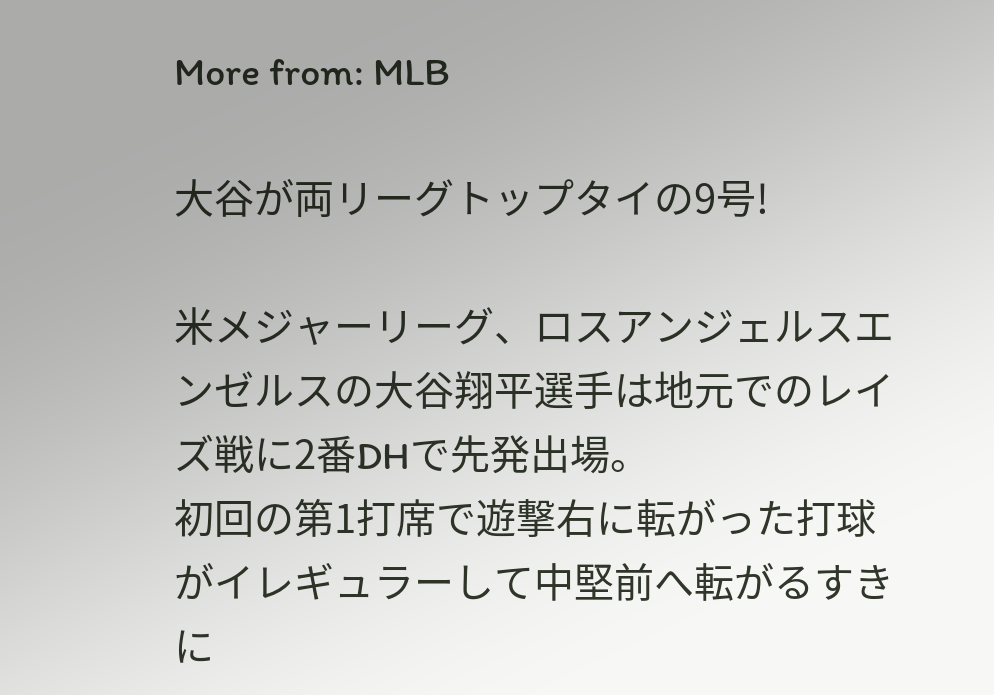More from: MLB

大谷が両リーグトップタイの9号!

米メジャーリーグ、ロスアンジェルスエンゼルスの大谷翔平選手は地元でのレイズ戦に2番DHで先発出場。
初回の第1打席で遊撃右に転がった打球がイレギュラーして中堅前へ転がるすきに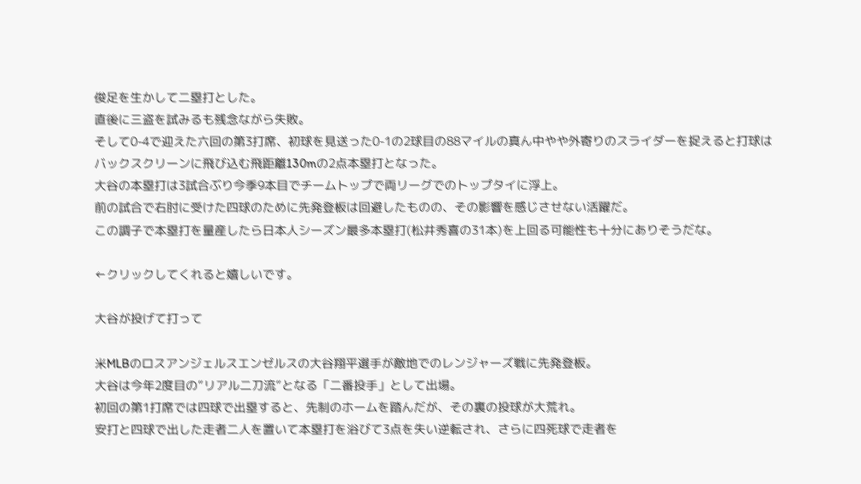俊足を生かして二塁打とした。
直後に三盗を試みるも残念ながら失敗。
そして0-4で迎えた六回の第3打席、初球を見送った0-1の2球目の88マイルの真ん中やや外寄りのスライダーを捉えると打球はバックスクリーンに飛び込む飛距離130mの2点本塁打となった。
大谷の本塁打は3試合ぶり今季9本目でチームトップで両リーグでのトップタイに浮上。
前の試合で右肘に受けた四球のために先発登板は回避したものの、その影響を感じさせない活躍だ。
この調子で本塁打を量産したら日本人シーズン最多本塁打(松井秀喜の31本)を上回る可能性も十分にありそうだな。

←クリックしてくれると嬉しいです。

大谷が投げて打って

米MLBのロスアンジェルスエンゼルスの大谷翔平選手が敵地でのレンジャーズ戦に先発登板。
大谷は今年2度目の”リアル二刀流”となる「二番投手」として出場。
初回の第1打席では四球で出塁すると、先制のホームを踏んだが、その裏の投球が大荒れ。
安打と四球で出した走者二人を置いて本塁打を浴びて3点を失い逆転され、さらに四死球で走者を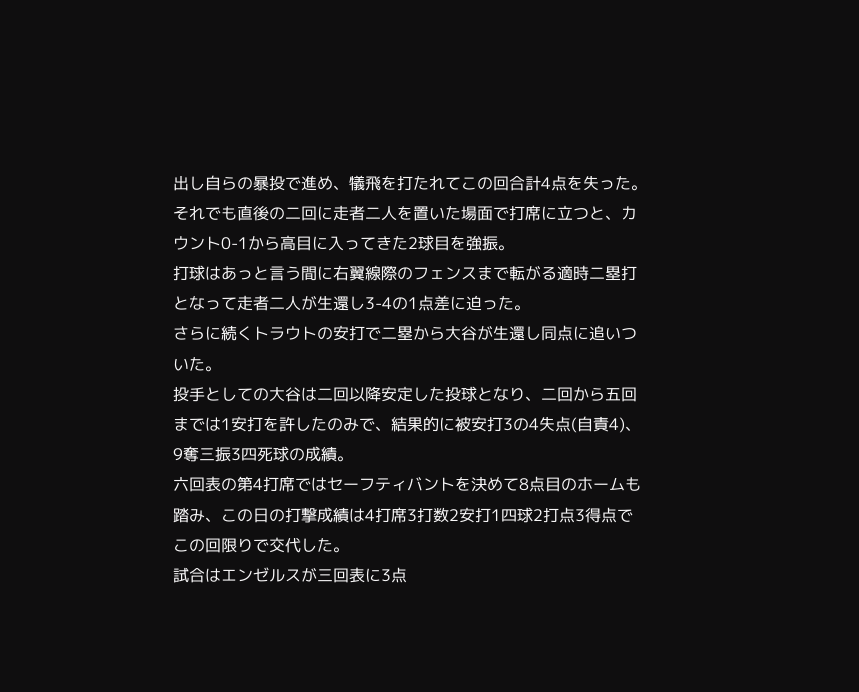出し自らの暴投で進め、犠飛を打たれてこの回合計4点を失った。
それでも直後の二回に走者二人を置いた場面で打席に立つと、カウント0-1から高目に入ってきた2球目を強振。
打球はあっと言う間に右翼線際のフェンスまで転がる適時二塁打となって走者二人が生還し3-4の1点差に迫った。
さらに続くトラウトの安打で二塁から大谷が生還し同点に追いついた。
投手としての大谷は二回以降安定した投球となり、二回から五回までは1安打を許したのみで、結果的に被安打3の4失点(自責4)、9奪三振3四死球の成績。
六回表の第4打席ではセーフティバントを決めて8点目のホームも踏み、この日の打撃成績は4打席3打数2安打1四球2打点3得点でこの回限りで交代した。
試合はエンゼルスが三回表に3点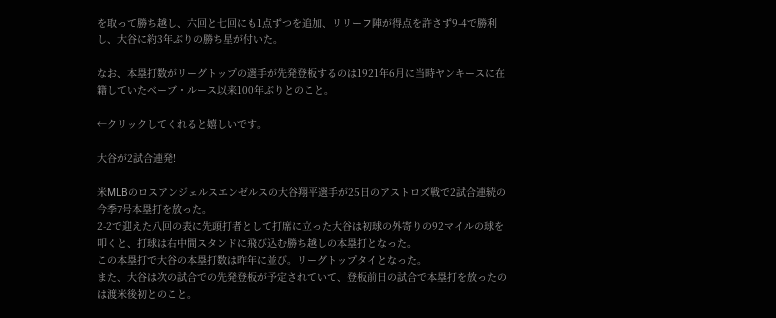を取って勝ち越し、六回と七回にも1点ずつを追加、リリーフ陣が得点を許さず9-4で勝利し、大谷に約3年ぶりの勝ち星が付いた。

なお、本塁打数がリーグトップの選手が先発登板するのは1921年6月に当時ヤンキースに在籍していたベーブ・ルース以来100年ぶりとのこと。

←クリックしてくれると嬉しいです。

大谷が2試合連発!

米MLBのロスアンジェルスエンゼルスの大谷翔平選手が25日のアストロズ戦で2試合連続の今季7号本塁打を放った。
2-2で迎えた八回の表に先頭打者として打席に立った大谷は初球の外寄りの92マイルの球を叩くと、打球は右中間スタンドに飛び込む勝ち越しの本塁打となった。
この本塁打で大谷の本塁打数は昨年に並び。リーグトップタイとなった。
また、大谷は次の試合での先発登板が予定されていて、登板前日の試合で本塁打を放ったのは渡米後初とのこと。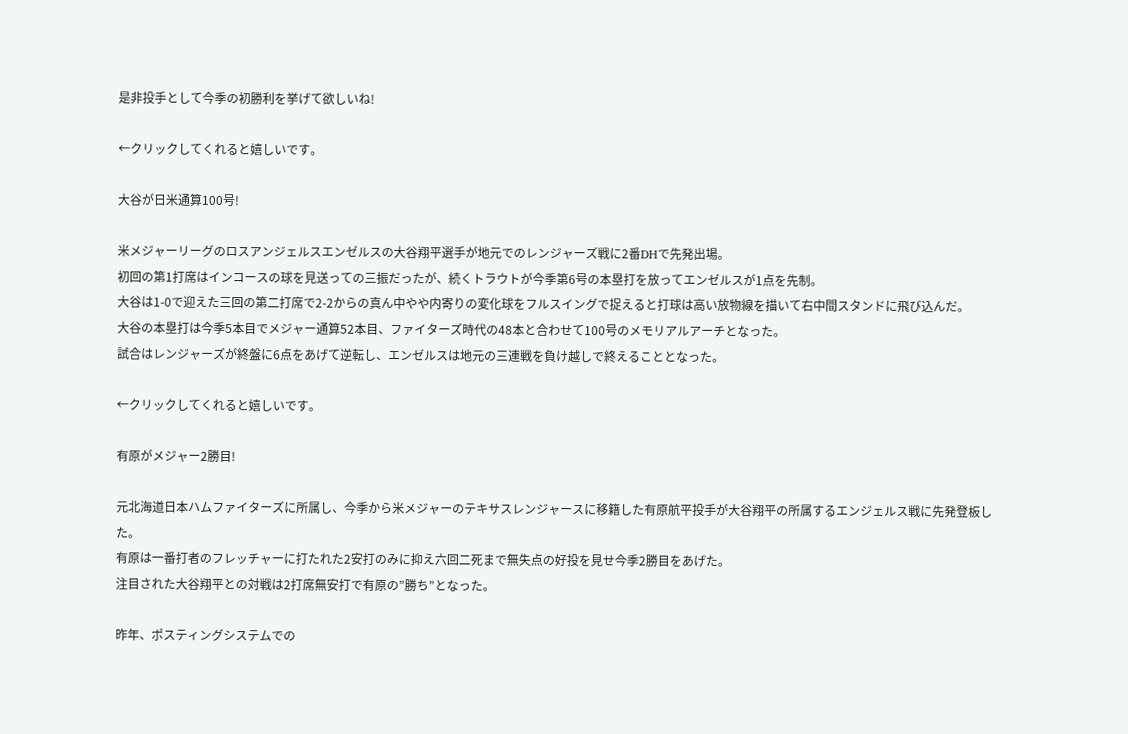是非投手として今季の初勝利を挙げて欲しいね!

←クリックしてくれると嬉しいです。

大谷が日米通算100号!

米メジャーリーグのロスアンジェルスエンゼルスの大谷翔平選手が地元でのレンジャーズ戦に2番DHで先発出場。
初回の第1打席はインコースの球を見送っての三振だったが、続くトラウトが今季第6号の本塁打を放ってエンゼルスが1点を先制。
大谷は1-0で迎えた三回の第二打席で2-2からの真ん中やや内寄りの変化球をフルスイングで捉えると打球は高い放物線を描いて右中間スタンドに飛び込んだ。
大谷の本塁打は今季5本目でメジャー通算52本目、ファイターズ時代の48本と合わせて100号のメモリアルアーチとなった。
試合はレンジャーズが終盤に6点をあげて逆転し、エンゼルスは地元の三連戦を負け越しで終えることとなった。

←クリックしてくれると嬉しいです。

有原がメジャー2勝目!

元北海道日本ハムファイターズに所属し、今季から米メジャーのテキサスレンジャースに移籍した有原航平投手が大谷翔平の所属するエンジェルス戦に先発登板した。
有原は一番打者のフレッチャーに打たれた2安打のみに抑え六回二死まで無失点の好投を見せ今季2勝目をあげた。
注目された大谷翔平との対戦は2打席無安打で有原の”勝ち”となった。

昨年、ポスティングシステムでの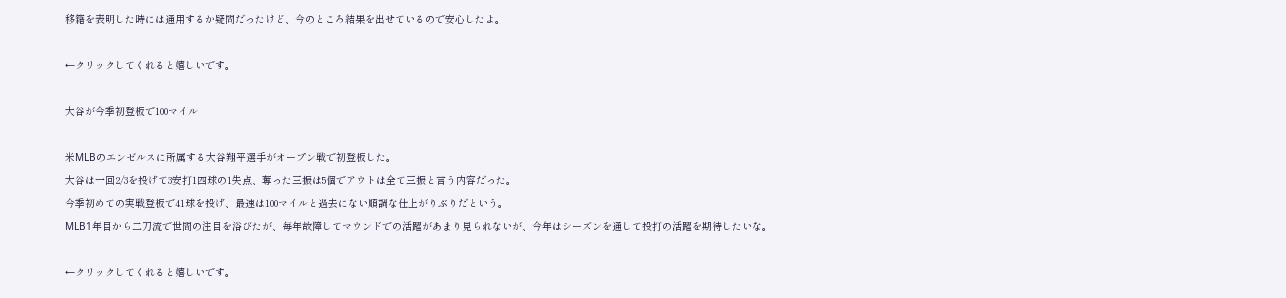移籍を表明した時には通用するか疑問だったけど、今のところ結果を出せているので安心したよ。

←クリックしてくれると嬉しいです。

大谷が今季初登板で100マイル

米MLBのエンゼルスに所属する大谷翔平選手がオープン戦で初登板した。
大谷は一回2/3を投げて3安打1四球の1失点、奪った三振は5個でアウトは全て三振と言う内容だった。
今季初めての実戦登板で41球を投げ、最速は100マイルと過去にない順調な仕上がりぶりだという。
MLB1年目から二刀流で世間の注目を浴びたが、毎年故障してマウンドでの活躍があまり見られないが、今年はシーズンを通して投打の活躍を期待したいな。

←クリックしてくれると嬉しいです。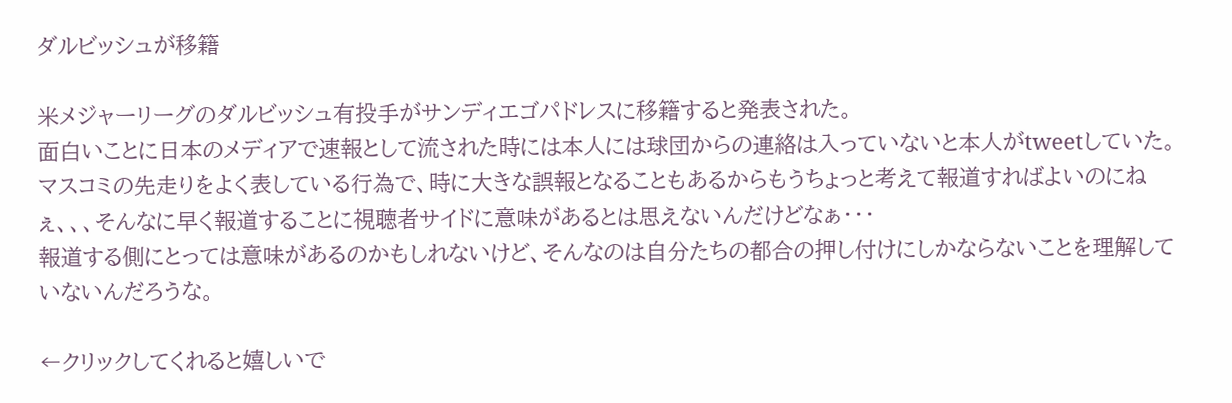ダルビッシュが移籍

米メジャーリーグのダルビッシュ有投手がサンディエゴパドレスに移籍すると発表された。
面白いことに日本のメディアで速報として流された時には本人には球団からの連絡は入っていないと本人がtweetしていた。
マスコミの先走りをよく表している行為で、時に大きな誤報となることもあるからもうちょっと考えて報道すればよいのにねぇ、、、そんなに早く報道することに視聴者サイドに意味があるとは思えないんだけどなぁ・・・
報道する側にとっては意味があるのかもしれないけど、そんなのは自分たちの都合の押し付けにしかならないことを理解していないんだろうな。

←クリックしてくれると嬉しいで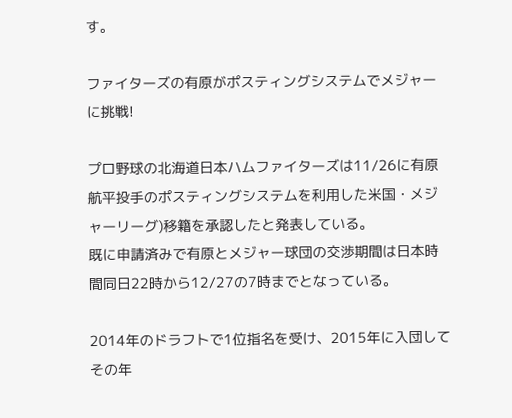す。

ファイターズの有原がポスティングシステムでメジャーに挑戦!

プロ野球の北海道日本ハムファイターズは11/26に有原航平投手のポスティングシステムを利用した米国・メジャーリーグ)移籍を承認したと発表している。
既に申請済みで有原とメジャー球団の交渉期間は日本時間同日22時から12/27の7時までとなっている。

2014年のドラフトで1位指名を受け、2015年に入団してその年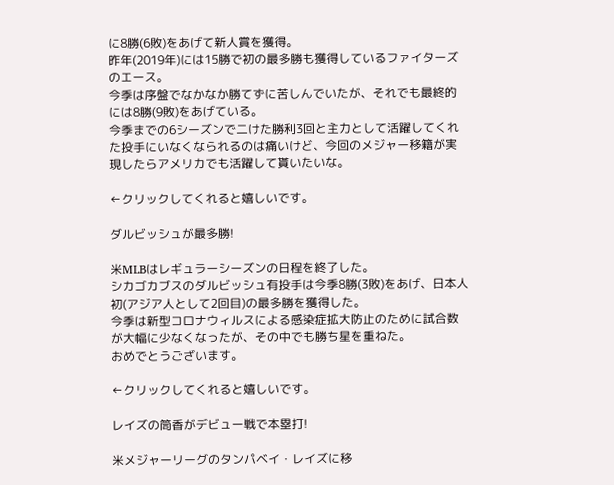に8勝(6敗)をあげて新人賞を獲得。
昨年(2019年)には15勝で初の最多勝も獲得しているファイターズのエース。
今季は序盤でなかなか勝てずに苦しんでいたが、それでも最終的には8勝(9敗)をあげている。
今季までの6シーズンで二けた勝利3回と主力として活躍してくれた投手にいなくなられるのは痛いけど、今回のメジャー移籍が実現したらアメリカでも活躍して貰いたいな。

←クリックしてくれると嬉しいです。

ダルビッシュが最多勝!

米MLBはレギュラーシーズンの日程を終了した。
シカゴカブスのダルビッシュ有投手は今季8勝(3敗)をあげ、日本人初(アジア人として2回目)の最多勝を獲得した。
今季は新型コロナウィルスによる感染症拡大防止のために試合数が大幅に少なくなったが、その中でも勝ち星を重ねた。
おめでとうございます。

←クリックしてくれると嬉しいです。

レイズの筒香がデビュー戦で本塁打!

米メジャーリーグのタンパベイ・レイズに移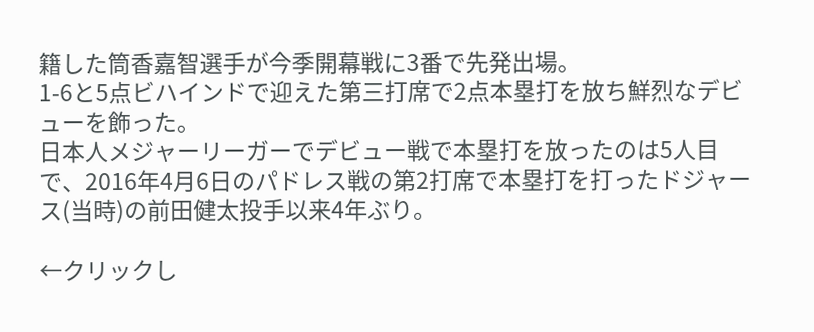籍した筒香嘉智選手が今季開幕戦に3番で先発出場。
1-6と5点ビハインドで迎えた第三打席で2点本塁打を放ち鮮烈なデビューを飾った。
日本人メジャーリーガーでデビュー戦で本塁打を放ったのは5人目で、2016年4月6日のパドレス戦の第2打席で本塁打を打ったドジャース(当時)の前田健太投手以来4年ぶり。

←クリックし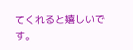てくれると嬉しいです。